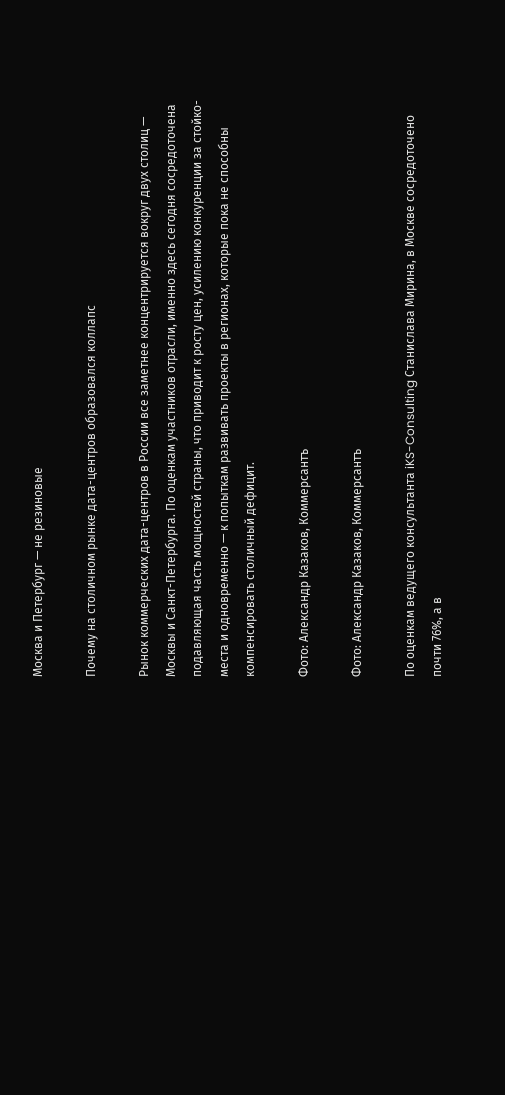Москва и Петербург — не резиновые

Почему на столичном рынке дата-центров образовался коллапс

Рынок коммерческих дата-центров в России все заметнее концентрируется вокруг двух столиц — Москвы и Санкт-Петербурга. По оценкам участников отрасли, именно здесь сегодня сосредоточена подавляющая часть мощностей страны, что приводит к росту цен, усилению конкуренции за стойко-места и одновременно — к попыткам развивать проекты в регионах, которые пока не способны компенсировать столичный дефицит.

Фото: Александр Казаков, Коммерсантъ

Фото: Александр Казаков, Коммерсантъ

По оценкам ведущего консультанта iKS-Consulting Станислава Мирина, в Москве сосредоточено почти 76%, а в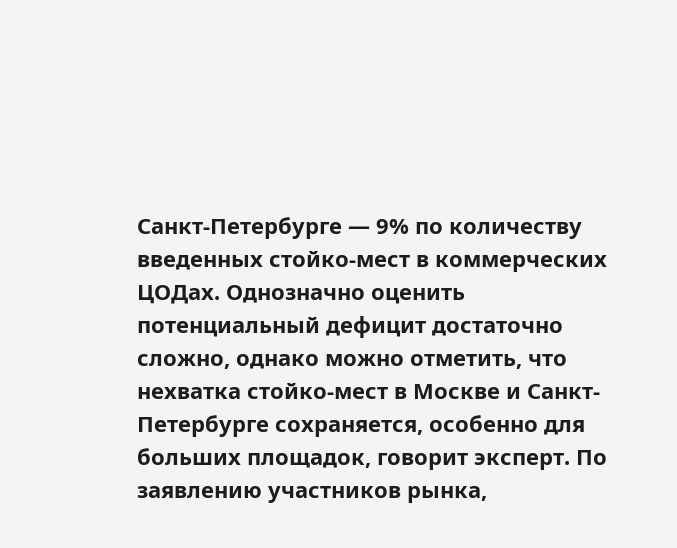Санкт-Петербурге — 9% по количеству введенных стойко-мест в коммерческих ЦОДах. Однозначно оценить потенциальный дефицит достаточно сложно, однако можно отметить, что нехватка стойко-мест в Москве и Санкт-Петербурге сохраняется, особенно для больших площадок, говорит эксперт. По заявлению участников рынка,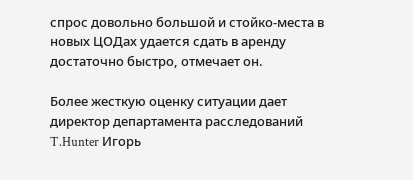спрос довольно большой и стойко-места в новых ЦОДах удается сдать в аренду достаточно быстро, отмечает он.

Более жесткую оценку ситуации дает директор департамента расследований T.Hunter Игорь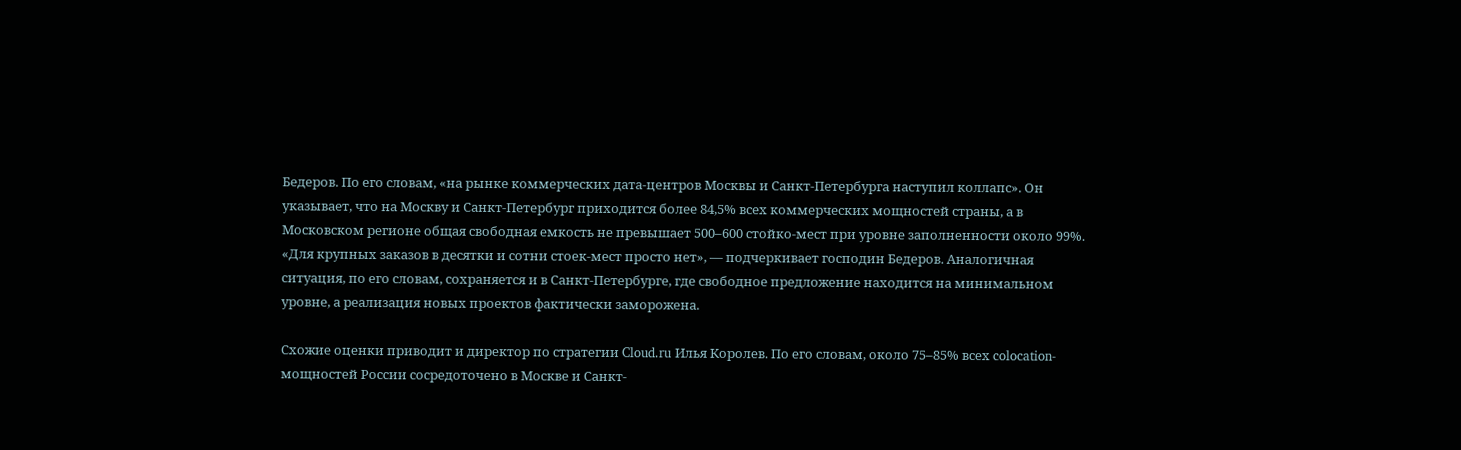Бедеров. По его словам, «на рынке коммерческих дата-центров Москвы и Санкт-Петербурга наступил коллапс». Он указывает, что на Москву и Санкт-Петербург приходится более 84,5% всех коммерческих мощностей страны, а в Московском регионе общая свободная емкость не превышает 500–600 стойко-мест при уровне заполненности около 99%. «Для крупных заказов в десятки и сотни стоек-мест просто нет», — подчеркивает господин Бедеров. Аналогичная ситуация, по его словам, сохраняется и в Санкт-Петербурге, где свободное предложение находится на минимальном уровне, а реализация новых проектов фактически заморожена.

Схожие оценки приводит и директор по стратегии Cloud.ru Илья Королев. По его словам, около 75–85% всех colocation-мощностей России сосредоточено в Москве и Санкт-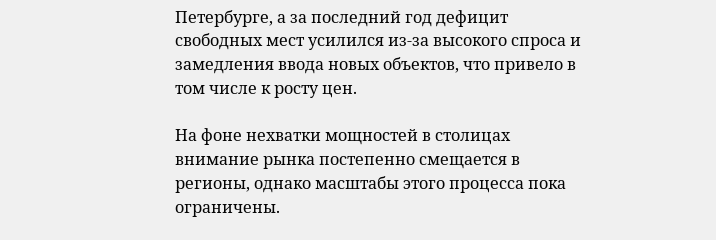Петербурге, а за последний год дефицит свободных мест усилился из-за высокого спроса и замедления ввода новых объектов, что привело в том числе к росту цен.

На фоне нехватки мощностей в столицах внимание рынка постепенно смещается в регионы, однако масштабы этого процесса пока ограничены.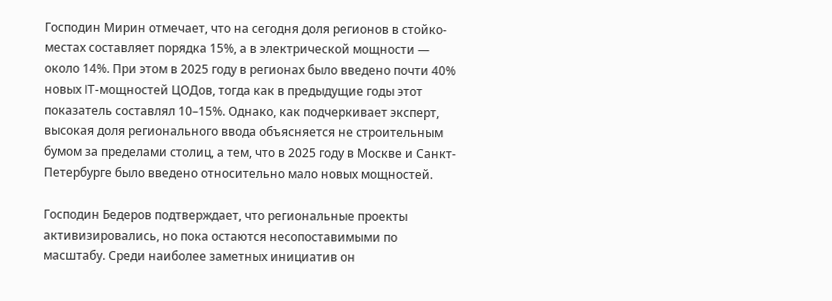Господин Мирин отмечает, что на сегодня доля регионов в стойко-местах составляет порядка 15%, а в электрической мощности — около 14%. При этом в 2025 году в регионах было введено почти 40% новых IT-мощностей ЦОДов, тогда как в предыдущие годы этот показатель составлял 10–15%. Однако, как подчеркивает эксперт, высокая доля регионального ввода объясняется не строительным бумом за пределами столиц, а тем, что в 2025 году в Москве и Санкт-Петербурге было введено относительно мало новых мощностей.

Господин Бедеров подтверждает, что региональные проекты активизировались, но пока остаются несопоставимыми по масштабу. Среди наиболее заметных инициатив он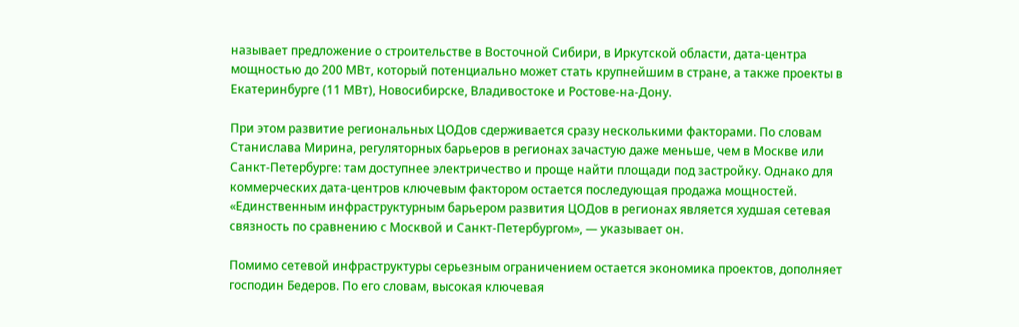называет предложение о строительстве в Восточной Сибири, в Иркутской области, дата-центра мощностью до 200 МВт, который потенциально может стать крупнейшим в стране, а также проекты в Екатеринбурге (11 МВт), Новосибирске, Владивостоке и Ростове-на-Дону.

При этом развитие региональных ЦОДов сдерживается сразу несколькими факторами. По словам Станислава Мирина, регуляторных барьеров в регионах зачастую даже меньше, чем в Москве или Санкт-Петербурге: там доступнее электричество и проще найти площади под застройку. Однако для коммерческих дата-центров ключевым фактором остается последующая продажа мощностей. «Единственным инфраструктурным барьером развития ЦОДов в регионах является худшая сетевая связность по сравнению с Москвой и Санкт-Петербургом», — указывает он.

Помимо сетевой инфраструктуры серьезным ограничением остается экономика проектов, дополняет господин Бедеров. По его словам, высокая ключевая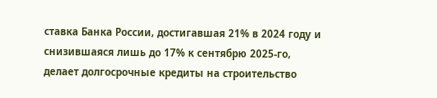ставка Банка России, достигавшая 21% в 2024 году и снизившаяся лишь до 17% к сентябрю 2025-го, делает долгосрочные кредиты на строительство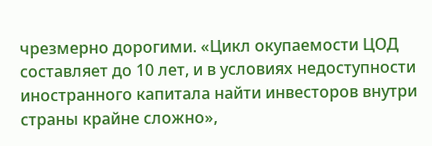чрезмерно дорогими. «Цикл окупаемости ЦОД составляет до 10 лет, и в условиях недоступности иностранного капитала найти инвесторов внутри страны крайне сложно»,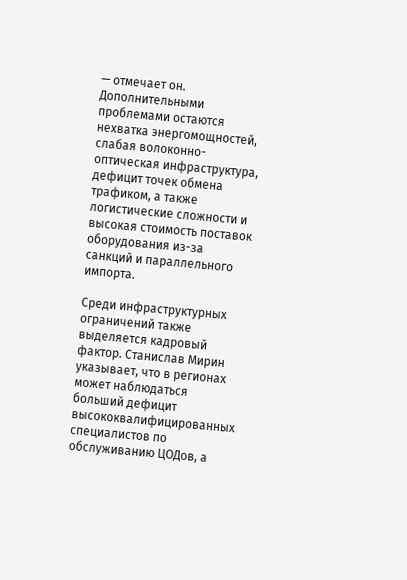— отмечает он. Дополнительными проблемами остаются нехватка энергомощностей, слабая волоконно-оптическая инфраструктура, дефицит точек обмена трафиком, а также логистические сложности и высокая стоимость поставок оборудования из-за санкций и параллельного импорта.

Среди инфраструктурных ограничений также выделяется кадровый фактор. Станислав Мирин указывает, что в регионах может наблюдаться больший дефицит высококвалифицированных специалистов по обслуживанию ЦОДов, а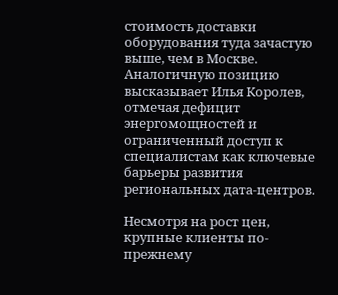стоимость доставки оборудования туда зачастую выше, чем в Москве. Аналогичную позицию высказывает Илья Королев, отмечая дефицит энергомощностей и ограниченный доступ к специалистам как ключевые барьеры развития региональных дата-центров.

Несмотря на рост цен, крупные клиенты по-прежнему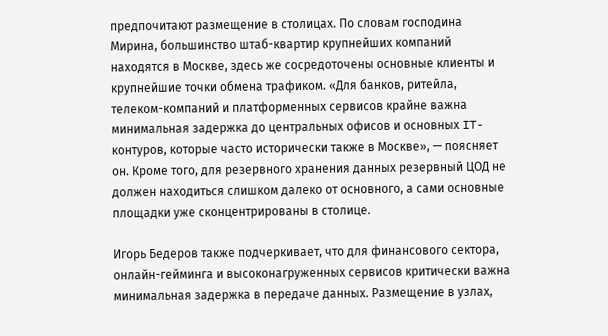предпочитают размещение в столицах. По словам господина Мирина, большинство штаб-квартир крупнейших компаний находятся в Москве, здесь же сосредоточены основные клиенты и крупнейшие точки обмена трафиком. «Для банков, ритейла, телеком-компаний и платформенных сервисов крайне важна минимальная задержка до центральных офисов и основных IT-контуров, которые часто исторически также в Москве», — поясняет он. Кроме того, для резервного хранения данных резервный ЦОД не должен находиться слишком далеко от основного, а сами основные площадки уже сконцентрированы в столице.

Игорь Бедеров также подчеркивает, что для финансового сектора, онлайн-гейминга и высоконагруженных сервисов критически важна минимальная задержка в передаче данных. Размещение в узлах,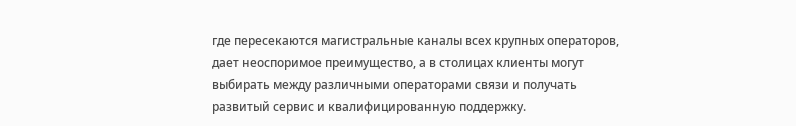где пересекаются магистральные каналы всех крупных операторов, дает неоспоримое преимущество, а в столицах клиенты могут выбирать между различными операторами связи и получать развитый сервис и квалифицированную поддержку.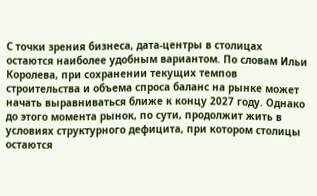С точки зрения бизнеса, дата-центры в столицах остаются наиболее удобным вариантом. По словам Ильи Королева, при сохранении текущих темпов строительства и объема спроса баланс на рынке может начать выравниваться ближе к концу 2027 году. Однако до этого момента рынок, по сути, продолжит жить в условиях структурного дефицита, при котором столицы остаются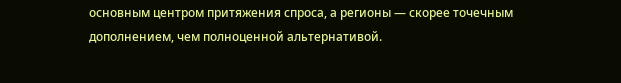основным центром притяжения спроса, а регионы — скорее точечным дополнением, чем полноценной альтернативой.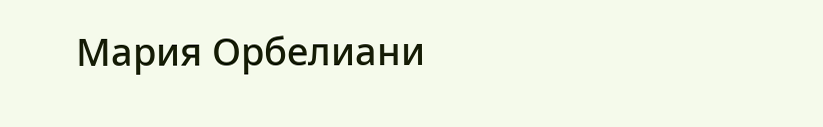Мария Орбелиани